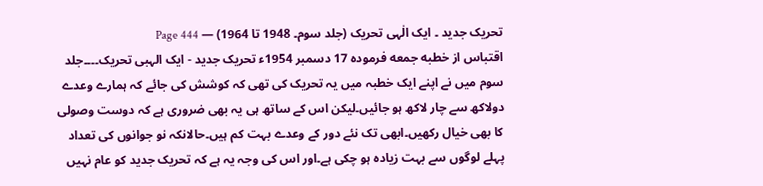تحریک جدید ۔ ایک الٰہی تحریک (جلد سوم۔ 1948 تا 1964) — Page 444
اقتباس از خطبه جمعه فرموده 17 دسمبر 1954ء تحریک جدید - ایک الہبی تحریک۔۔۔۔جلد سوم میں نے اپنے ایک خطبہ میں یہ تحریک کی تھی کہ کوشش کی جائے کہ ہمارے وعدے دولاکھ سے چار لاکھ ہو جائیں۔لیکن اس کے ساتھ ہی یہ بھی ضروری ہے کہ دوست وصولی کا بھی خیال رکھیں۔ابھی تک نئے دور کے وعدے بہت کم ہیں۔حالانکہ نو جوانوں کی تعداد پہلے لوگوں سے بہت زیادہ ہو چکی ہے۔اور اس کی وجہ یہ ہے کہ تحریک جدید کو عام نہیں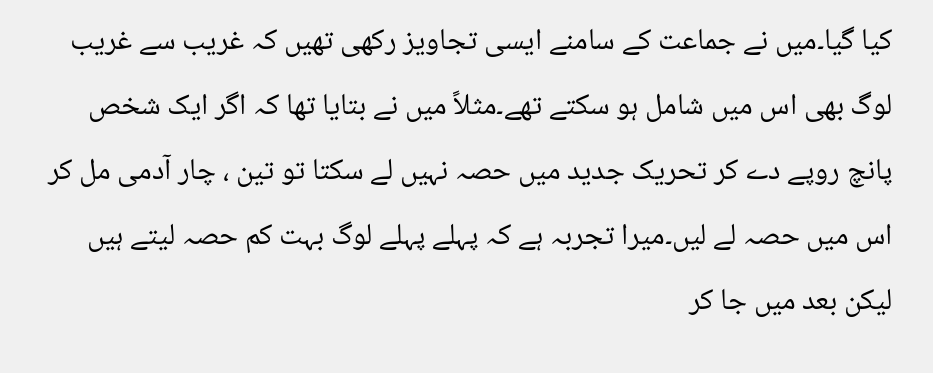کیا گیا۔میں نے جماعت کے سامنے ایسی تجاویز رکھی تھیں کہ غریب سے غریب لوگ بھی اس میں شامل ہو سکتے تھے۔مثلاً میں نے بتایا تھا کہ اگر ایک شخص پانچ روپے دے کر تحریک جدید میں حصہ نہیں لے سکتا تو تین ، چار آدمی مل کر اس میں حصہ لے لیں۔میرا تجربہ ہے کہ پہلے پہلے لوگ بہت کم حصہ لیتے ہیں لیکن بعد میں جا کر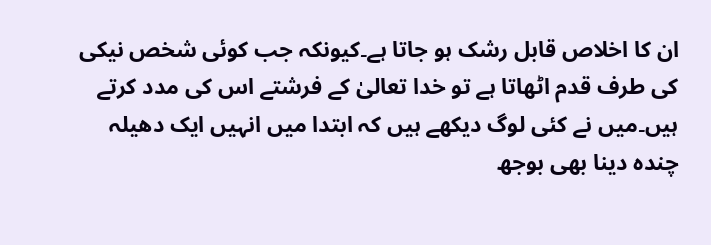ان کا اخلاص قابل رشک ہو جاتا ہے۔کیونکہ جب کوئی شخص نیکی کی طرف قدم اٹھاتا ہے تو خدا تعالیٰ کے فرشتے اس کی مدد کرتے ہیں۔میں نے کئی لوگ دیکھے ہیں کہ ابتدا میں انہیں ایک دھیلہ چندہ دینا بھی بوجھ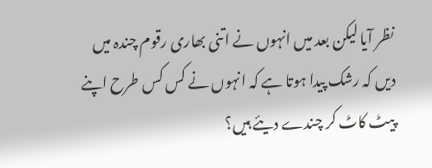نظر آیا لیکن بعد میں انہوں نے اتنی بھاری رقوم چندہ میں دیں کہ رشک پیدا ہوتا ہے کہ انہوں نے کس کس طرح اپنے پیٹ کاٹ کر چندے دیئے ہیں؟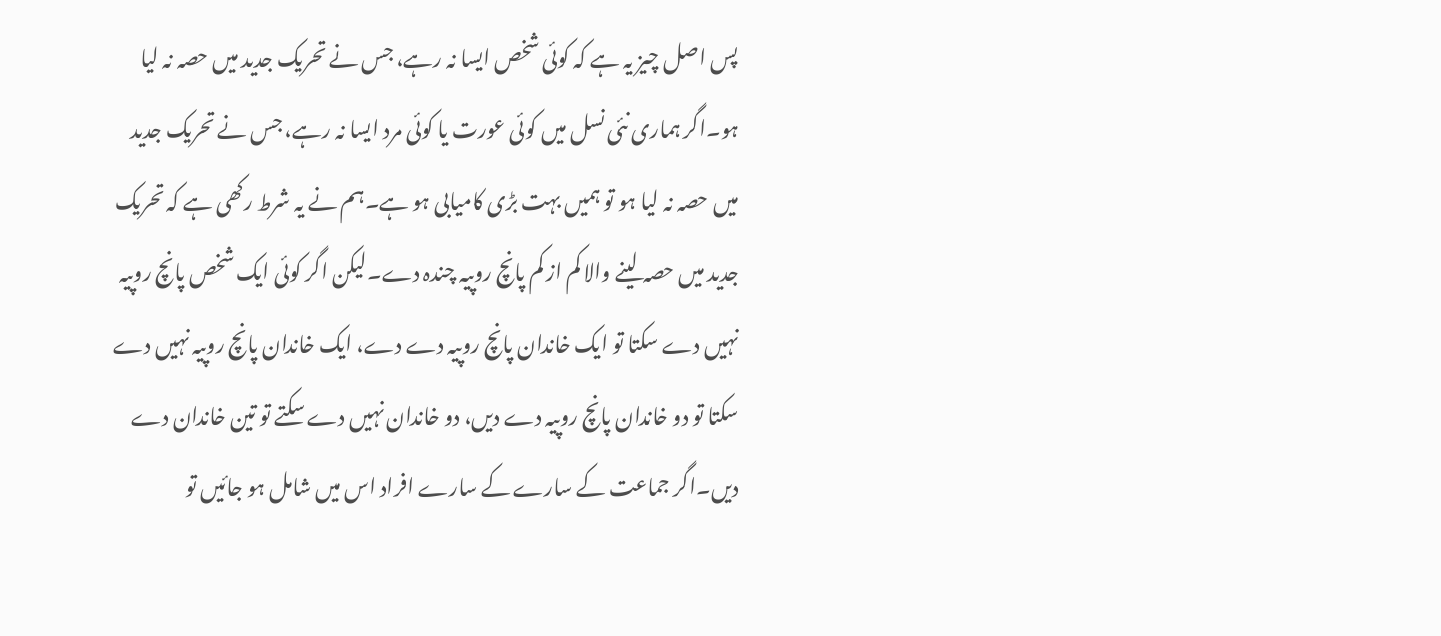پس اصل چیز یہ ہے کہ کوئی شخص ایسا نہ رہے، جس نے تحریک جدید میں حصہ نہ لیا ہو۔اگر ہماری نئی نسل میں کوئی عورت یا کوئی مرد ایسا نہ رہے، جس نے تحریک جدید میں حصہ نہ لیا ہو تو ہمیں بہت بڑی کامیابی ہو ہے۔ہم نے یہ شرط رکھی ہے کہ تحریک جدید میں حصہ لینے والا کم از کم پانچ روپیہ چندہ دے۔لیکن اگر کوئی ایک شخص پانچ روپیہ نہیں دے سکتا تو ایک خاندان پانچ روپیہ دے دے، ایک خاندان پانچ روپیہ نہیں دے سکتا تو دو خاندان پانچ روپیہ دے دیں، دو خاندان نہیں دے سکتے تو تین خاندان دے دیں۔اگر جماعت کے سارے کے سارے افراد اس میں شامل ہو جائیں تو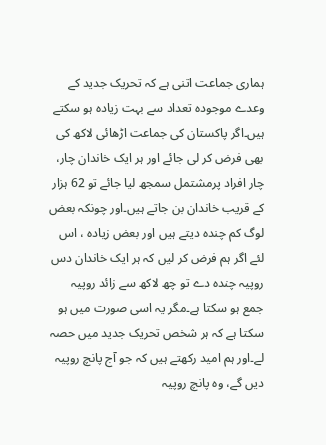ہماری جماعت اتنی ہے کہ تحریک جدید کے وعدے موجودہ تعداد سے بہت زیادہ ہو سکتے ہیں۔اگر پاکستان کی جماعت اڑھائی لاکھ کی بھی فرض کر لی جائے اور ہر ایک خاندان چار، چار افراد پرمشتمل سمجھ لیا جائے تو 62 ہزار کے قریب خاندان بن جاتے ہیں۔اور چونکہ بعض لوگ کم چندہ دیتے ہیں اور بعض زیادہ ، اس لئے اگر ہم فرض کر لیں کہ ہر ایک خاندان دس روپیہ چندہ دے تو چھ لاکھ سے زائد روپیہ جمع ہو سکتا ہے۔مگر یہ اسی صورت میں ہو سکتا ہے کہ ہر شخص تحریک جدید میں حصہ لے۔اور ہم امید رکھتے ہیں کہ جو آج پانچ روپیہ دیں گے، وہ پانچ روپیہ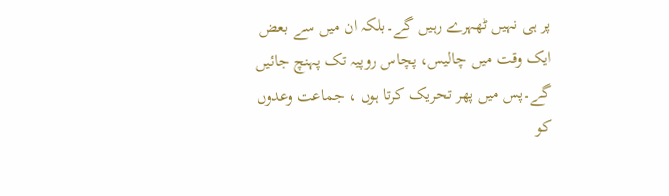پر ہی نہیں ٹھہرے رہیں گے۔بلکہ ان میں سے بعض ایک وقت میں چالیس، پچاس روپیہ تک پہنچ جائیں گے۔پس میں پھر تحریک کرتا ہوں ، جماعت وعدوں کو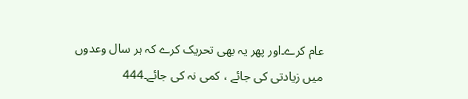عام کرے۔اور پھر یہ بھی تحریک کرے کہ ہر سال وعدوں میں زیادتی کی جائے ، کمی نہ کی جائے۔444